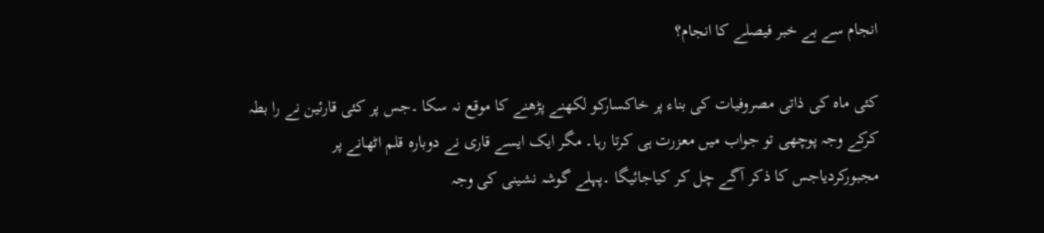انجام سے بے خبر فیصلے کا انجام؟

کئی ماہ کی ذاتی مصروفیات کی بناء پر خاکسارکو لکھنے پڑھنے کا موقع نہ سکا ۔جس پر کئی قارئین نے را بطہ کرکے وجہ پوچھی تو جواب میں معزرت ہی کرتا رہا۔ مگر ایک ایسے قاری نے دوبارہ قلم اٹھانے پر مجبورکردیاجس کا ذکر آگے چل کر کیاجائیگا ۔پہلے گوشہ نشینی کی وجہ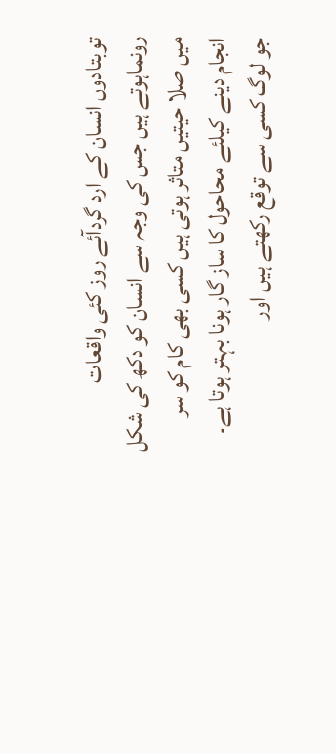توبتادوں انسان کے ارد گردآئے روز کئی واقعات رونماہوتے ہیں جس کی وجہ سے انسان کو دکھ کی شکل میں صلا حیتیں متاثر ہوتی ہیں کسی بھی کام کو سر انجام دینے کیلئے محاحول کا ساز گار ہونا بہتر ہوتا ہے۔ جو لوگ کسی سے توقع رکھتے ہیں اور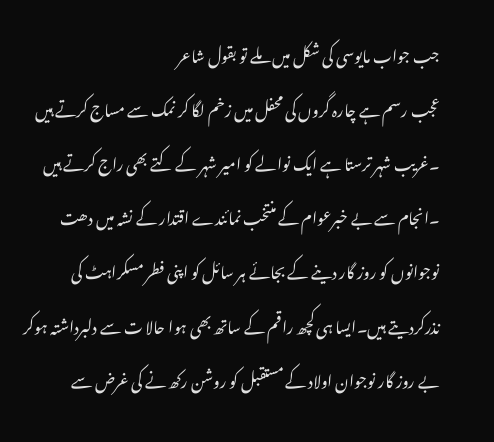جب جواب مایوسی کی شکل میں ملے تو بقول شاعر
عجب رسم ہے چارہ گروں کی محفل میں زخم لگا کر نمک سے مساج کرتے ہیں ۔غریب شہر ترستا ہے ایک نوالے کو امیر شہر کے کتے بھی راج کرتے ہیں ۔انجام سے بے خبرعوام کے منتخب نمائندے اقتدار کے نشہ میں دھت نوجوانوں کو روز گار دینے کے بجائے ہر سائل کو اپنی فطر مسکراہٹ کی نذرکردیتے ہیں۔ایسا ہی کچھ راقم کے ساتھ بھی ہوا حالا ت سے دلبرداشتہ ہوکر بے روز گار نوجوان اولاد کے مستقبل کو روشن رکھ نے کی غرض سے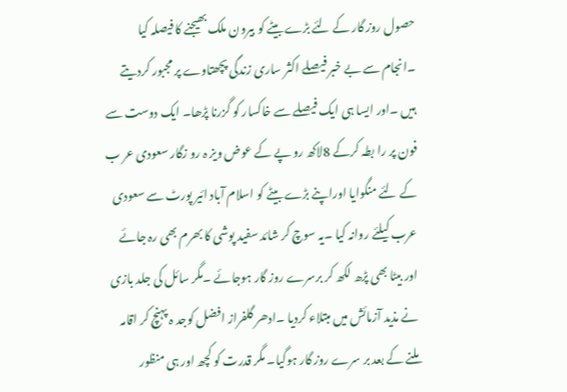حصول روز گار کے لئے بڑے بیٹے کو بیرون ملک بھیجنے کا فیصلہ کیا ۔انجام سے بے خبر فیصلے اکثر ساری زندگی پچھتاوے پر مجبور کردیتے ہیں ۔اور ایسا ہی ایک فیصلے سے خاکسار کو گزرنا پڑھا۔ ایک دوست سے فون پر را بطہ کرکے 8لاکھ رو پے کے عوض ویز ہ رو زگار سعودی عر ب کے لئے منگوایا اوراپنے بڑے بیٹے کو اسلام آباد ائیر پورٹ سے سعودی عرب کیلئے روانہ کیا ۔یہ سوچ کر شائد سفید پوشی کا بھرم بھی رہ جائے اور بیٹا بھی پڑھ لکھ کر برسرے روز گار ہوجائے ۔مگر سائل کی جلد بازی نے مذید آزمائش میں مبتلاء کردیا ۔ادھر گلفراز افضل کوجد ہ پہنچ کر اقامہ ملنے کے بعد بر سرے روز گار ہوگیا۔ مگر قدرت کو کچھ اور ہی منظور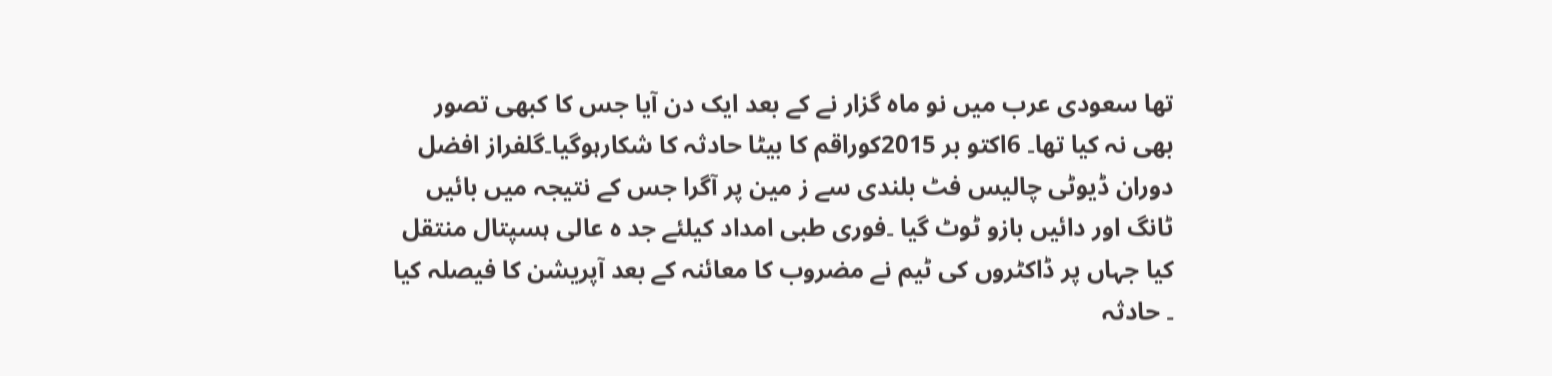تھا سعودی عرب میں نو ماہ گزار نے کے بعد ایک دن آیا جس کا کبھی تصور بھی نہ کیا تھا۔ 6اکتو بر 2015کوراقم کا بیٹا حادثہ کا شکارہوگیا۔گلفراز افضل دوران ڈیوٹی چالیس فٹ بلندی سے ز مین پر آگرا جس کے نتیجہ میں بائیں ٹانگ اور دائیں بازو ٹوٹ گیا ۔فوری طبی امداد کیلئے جد ہ عالی ہسپتال منتقل کیا جہاں پر ڈاکٹروں کی ٹیم نے مضروب کا معائنہ کے بعد آپریشن کا فیصلہ کیا ۔ حادثہ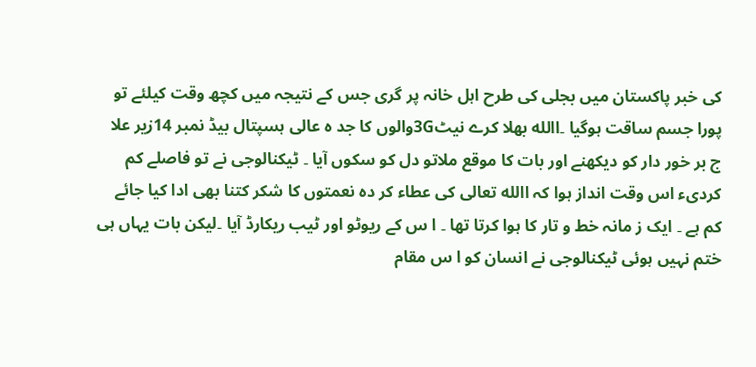کی خبر پاکستان میں بجلی کی طرح اہل خانہ پر گری جس کے نتیجہ میں کچھ وقت کیلئے تو پورا جسم ساقت ہوگیا ۔االله بھلا کرے نیٹ3Gوالوں کا جد ہ عالی ہسپتال بیڈ نمبر 14زیر علا ج بر خور دار کو دیکھنے اور بات کا موقع ملاتو دل کو سکوں آیا ۔ ٹیکنالوجی نے تو فاصلے کم کردیء اس وقت انداز ہوا کہ االله تعالی کی عطاء کر دہ نعمتوں کا شکر کتنا بھی ادا کیا جائے کم ہے ۔ ایک ز مانہ خط و تار کا ہوا کرتا تھا ۔ ا س کے ریوٹو اور ٹیب ریکارڈ آیا ۔لیکن بات یہاں ہی ختم نہیں ہوئی ٹیکنالوجی نے انسان کو ا س مقام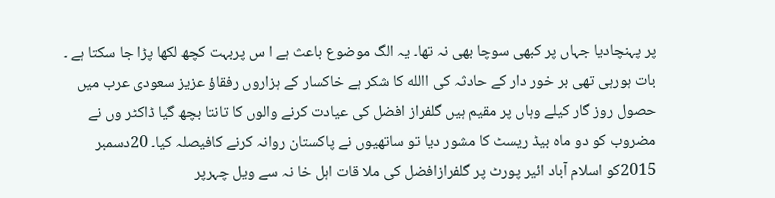پر پہنچادیا جہاں پر کبھی سوچا بھی نہ تھا۔ یہ الگ موضوع باعث ہے ا س پربہت کچھ لکھا پڑا جا سکتا ہے ۔ بات ہورہی تھی بر خور دار کے حادثہ کی االله کا شکر ہے خاکسار کے ہزاروں رفقاؤ عزیز سعودی عرب میں حصول روز گار کیلے وہاں پر مقیم ہیں گلفراز افضل کی عیادت کرنے والوں کا تانتا بچھ گیا ڈاکٹر وں نے مضروب کو دو ماہ بیڈ ریسٹ کا مشور دیا تو ساتھیوں نے پاکستان روانہ کرنے کافیصلہ کیا۔ 20دسمبر 2015کو اسلام آباد ائیر پورٹ پر گلفرازافضل کی ملا قات اہل خا نہ سے ویل چہرپر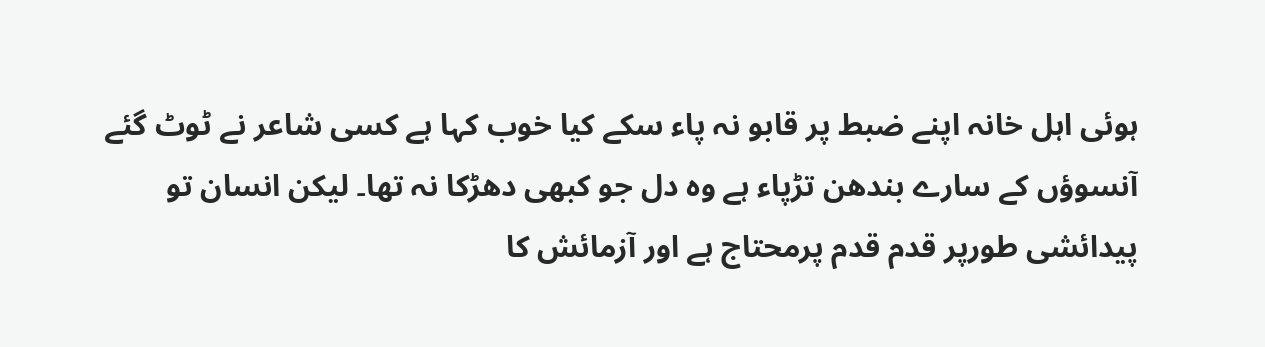ہوئی اہل خانہ اپنے ضبط پر قابو نہ پاء سکے کیا خوب کہا ہے کسی شاعر نے ٹوٹ گئے آنسوؤں کے سارے بندھن تڑپاء ہے وہ دل جو کبھی دھڑکا نہ تھا۔ لیکن انسان تو پیدائشی طورپر قدم قدم پرمحتاج ہے اور آزمائش کا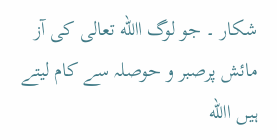شکار ۔ جو لوگ االله تعالی کی آز مائش پرصبر و حوصلہ سے کام لیتے ہیں االله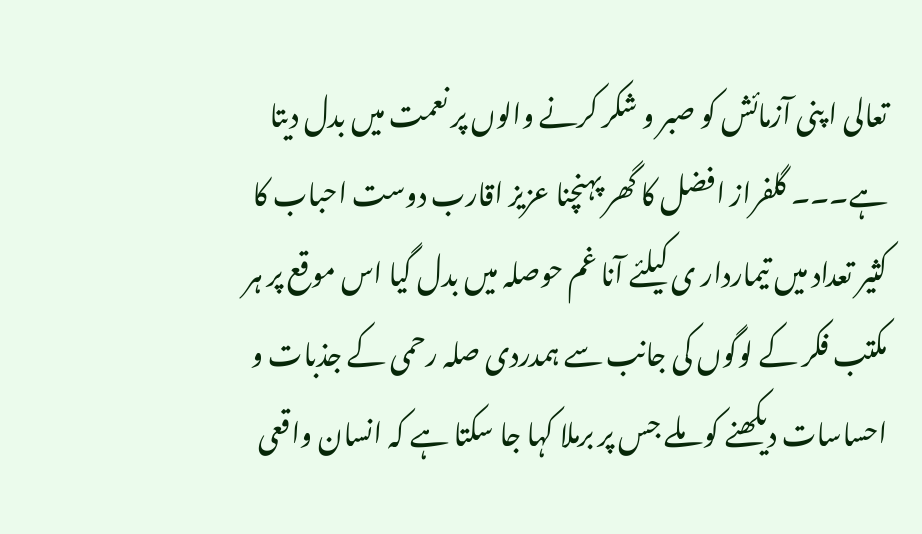تعالی ا پنی آزمائش کو صبر و شکر کرنے والوں پر نعمت میں بدل دیتا ہے۔۔۔ گلفراز افضل کا گھر پہنچنا عزیز اقارب دوست احباب کا کثیر تعداد میں تیماردار ی کیلئے آنا غم حوصلہ میں بدل گیا اس موقع پر ہر مکتب فکر کے لوگوں کی جانب سے ہمدردی صلہ رحمی کے جذبات و احساسات دیکھنے کو ملے جس پر برملا کہا جا سکتا ہے کہ انسان واقعی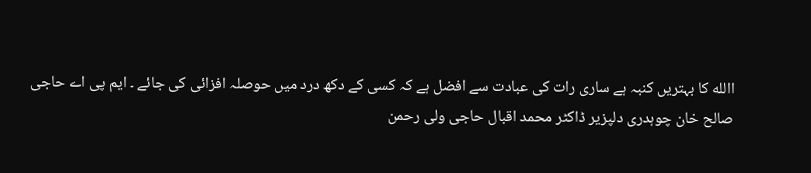االله کا بہتریں کنبہ ہے ساری رات کی عبادت سے افضل ہے کہ کسی کے دکھ درد میں حوصلہ افزائی کی جائے ۔ ایم پی اے حاجی صالح خان چوہدری دلپزیر ڈاکٹر محمد اقبال حاجی ولی رحمن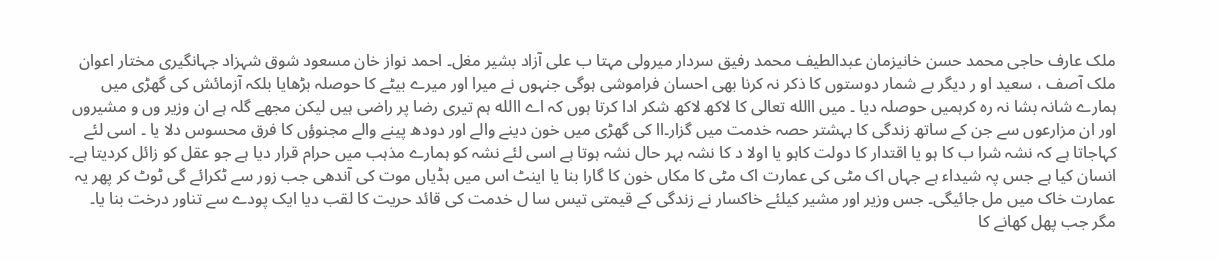ملک عارف حاجی محمد حسن خانیزمان عبدالطیف محمد رفیق سردار میرولی مہتا ب علی آزاد بشیر مغل۔ احمد نواز خان مسعود شوق شہزاد جہانگیری مختار اعوان ملک آصف ، سعید او ر دیگر بے شمار دوستوں کا ذکر نہ کرنا بھی احسان فراموشی ہوگی جنہوں نے میرا اور میرے بیٹے کا حوصلہ بڑھایا بلکہ آزمائش کی گھڑی میں ہمارے شانہ بشا نہ رہ کرہمیں حوصلہ دیا ۔ میں االله تعالی کا لاکھ لاکھ شکر ادا کرتا ہوں کہ اے االله ہم تیری رضا پر راضی ہیں لیکن مجھے گلہ ہے ان وزیر وں و مشیروں اور ان مزارعوں سے جن کے ساتھ زندگی کا بہشتر حصہ خدمت میں گزار۔اا کی گھڑی میں خون دینے والے اور دودھ پینے والے مجنوؤں کا فرق محسوس دلا یا ۔ اسی لئے کہاجاتا ہے کہ نشہ شرا ب کا ہو یا اقتدار کا دولت کاہو یا اولا د کا نشہ بہر حال نشہ ہوتا ہے اسی لئے نشہ کو ہمارے مذہب میں حرام قرار دیا ہے جو عقل کو زائل کردیتا ہے۔ انسان کیا ہے جس پہ شیداء ہے جہاں اک مٹی کی عمارت اک مٹی کا مکاں خون کا گارا بنا یا اینٹ اس میں ہڈیاں موت کی آندھی جب زور سے ٹکرائے گی ٹوٹ کر پھر یہ عمارت خاک میں مل جائیگی۔ جس وزیر اور مشیر کیلئے خاکسار نے زندگی کے قیمتی تیس سا ل خدمت کی قائد حریت کا لقب دیا ایک پودے سے تناور درخت بنا یا۔ مگر جب پھل کھانے کا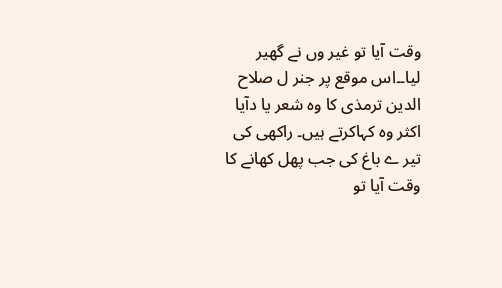وقت آیا تو غیر وں نے گھیر لیا۔۔اس موقع پر جنر ل صلاح الدین ترمذی کا وہ شعر یا دآیا اکثر وہ کہاکرتے ہیں۔ راکھی کی تیر ے باغ کی جب پھل کھانے کا وقت آیا تو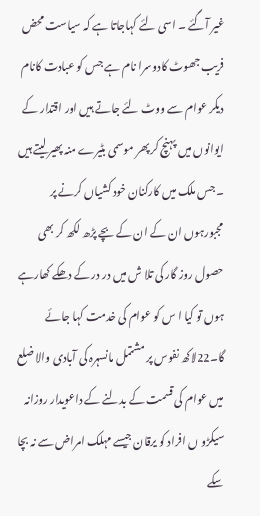غیر آگئے ۔ اسی لئے کہاجاتا ہے کہ سیاست محض فریب جھوٹ کادوسرا نام ہے جس کو عبادت کانام دیکر عوام سے ووٹ لئے جاتے ہیں اور اقتدار کے ایوانوں میں پہنچ کر پھر موسمی بٹیرے منہ پھیر لیتے ہیں ۔ جس ملک میں کارکنان خود کشیاں کرنے پر مجبورہوں ان کے ان کے بچے پڑھ لکھ کر بھی حصول روز گار کی تلا ش میں در در کے دھکے کھارہے ہوں تو کیا ا س کو عوام کی خدمت کہا جائے گا۔22لاکھ نفوس پر مشتمل مانسہرہ کی آبادی والا ضلع میں عوام کی قسمت کے بدلنے کے داعویدار روزانہ سیکڑو ں افراد کو یرقان جیسے مہلک امراض سے نہ بچا سکے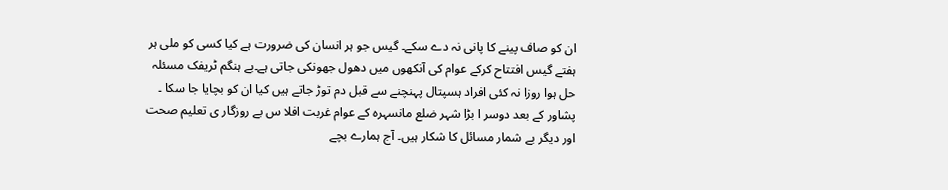ان کو صاف پینے کا پانی نہ دے سکے۔ گیس جو ہر انسان کی ضرورت ہے کیا کسی کو ملی ہر ہفتے گیس افتتاح کرکے عوام کی آنکھوں میں دھول جھونکی جاتی ہے۔بے ہنگم ٹریفک مسئلہ حل ہوا روزا نہ کئی افراد ہسپتال پہنچنے سے قبل دم توڑ جاتے ہیں کیا ان کو بچایا جا سکا ۔ پشاور کے بعد دوسر ا بڑا شہر ضلع مانسہرہ کے عوام غربت افلا س بے روزگار ی تعلیم صحت اور دیگر بے شمار مسائل کا شکار ہیں۔ آج ہمارے بچے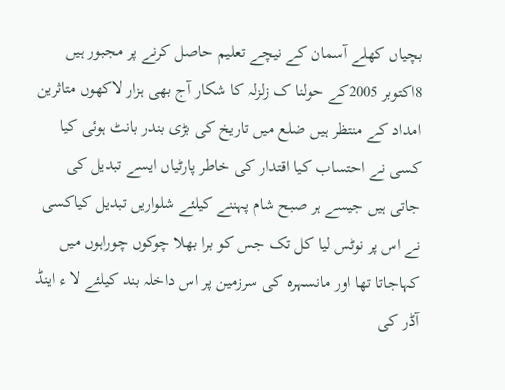بچیاں کھلے آسمان کے نیچے تعلیم حاصل کرنے پر مجبور ہیں 8اکتوبر 2005کے حولنا ک زلزلہ کا شکار آج بھی ہزار لاکھوں متاثرین امداد کے منتظر ہیں ضلع میں تاریخ کی بڑی بندر بانٹ ہوئی کیا کسی نے احتساب کیا اقتدار کی خاطر پارٹیاں ایسے تبدیل کی جاتی ہیں جیسے ہر صبح شام پہننے کیلئے شلواریں تبدیل کیاکسی نے اس پر نوٹس لیا کل تک جس کو برا بھلا چوکوں چوراہوں میں کہاجاتا تھا اور مانسہرہ کی سرزمین پر اس داخلہ بند کیلئے لا ء اینڈ آڈر کی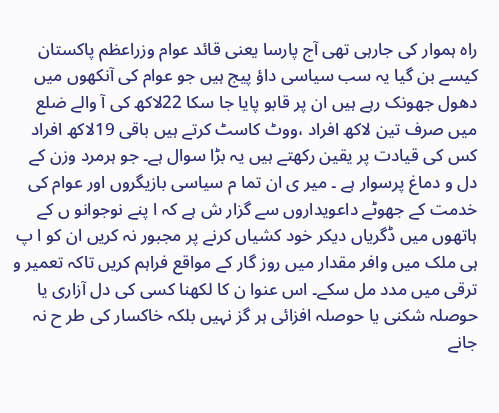راہ ہموار کی جارہی تھی آج پارسا یعنی قائد عوام وزراعظم پاکستان کیسے بن گیا یہ سب سیاسی داؤ پیج ہیں جو عوام کی آنکھوں میں دھول جھونک رہے ہیں ان پر قابو پایا جا سکا 22لاکھ کی آ والے ضلع میں صرف تین لاکھ افراد ،ووٹ کاسٹ کرتے ہیں باقی 19لاکھ افراد کس کی قیادت پر یقین رکھتے ہیں یہ بڑا سوال ہے۔ جو ہرمرد وزن کے دل و دماغ پرسوار ہے ۔ میر ی ان تما م سیاسی بازیگروں اور عوام کی خدمت کے جھوٹے داعویداروں سے گزار ش ہے کہ ا پنے نوجوانو ں کے ہاتھوں میں ڈگریاں دیکر خود کشیاں کرنے پر مجبور نہ کریں ان کو ا پ ہی ملک میں وافر مقدار میں روز گار کے مواقع فراہم کریں تاکہ تعمیر و ترقی میں مدد مل سکے۔ اس عنوا ن کا لکھنا کسی کی دل آزاری یا حوصلہ شکنی یا حوصلہ افزائی ہر گز نہیں بلکہ خاکسار کی طر ح نہ جانے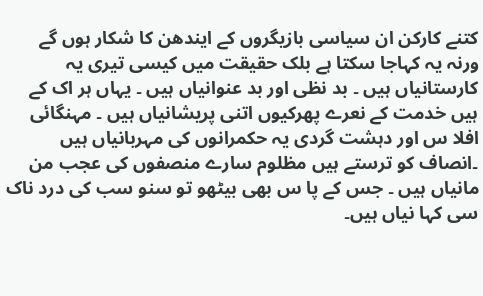کتنے کارکن ان سیاسی بازیگروں کے ایندھن کا شکار ہوں گے ورنہ یہ کہاجا سکتا ہے بلک حقیقت میں کیسی تیری یہ کارستانیاں ہیں ۔ بد نظی اور بد عنوانیاں ہیں ۔ یہاں ہر اک کے ہیں خدمت کے نعرے پھرکیوں اتنی پریشانیاں ہیں ۔ مہنگائی افلا س اور دہشت گردی یہ حکمرانوں کی مہربانیاں ہیں ۔انصاف کو ترستے ہیں مظلوم سارے منصفوں کی عجب من مانیاں ہیں ۔ جس کے پا س بھی بیٹھو تو سنو سب کی درد ناک سی کہا نیاں ہیں۔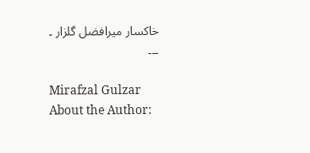خاکسار میرافضل گلزار ۔
۔۔۔

Mirafzal Gulzar
About the Author: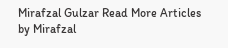Mirafzal Gulzar Read More Articles by Mirafzal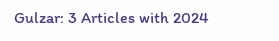Gulzar: 3 Articles with 2024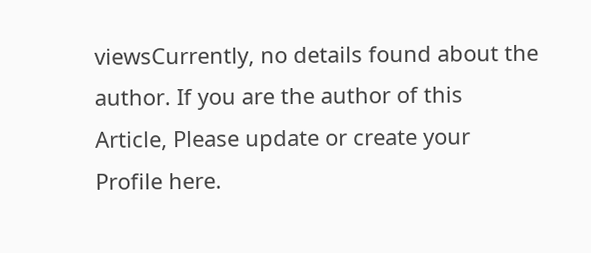viewsCurrently, no details found about the author. If you are the author of this Article, Please update or create your Profile here.